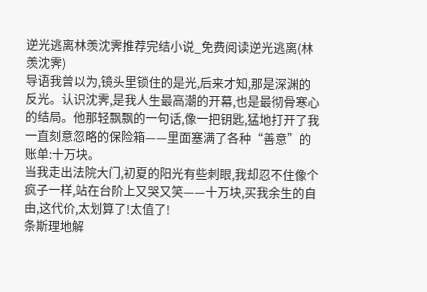逆光逃离林羡沈霁推荐完结小说_免费阅读逆光逃离(林羡沈霁)
导语我曾以为,镜头里锁住的是光,后来才知,那是深渊的反光。认识沈霁,是我人生最高潮的开幕,也是最彻骨寒心的结局。他那轻飘飘的一句话,像一把钥匙,猛地打开了我一直刻意忽略的保险箱——里面塞满了各种“善意”的账单:十万块。
当我走出法院大门,初夏的阳光有些刺眼,我却忍不住像个疯子一样,站在台阶上又哭又笑——十万块,买我余生的自由,这代价,太划算了!太值了!
条斯理地解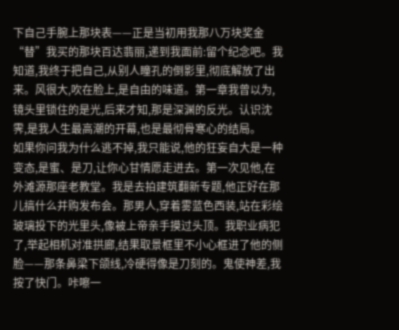下自己手腕上那块表——正是当初用我那八万块奖金“替”我买的那块百达翡丽,递到我面前:留个纪念吧。我知道,我终于把自己,从别人瞳孔的倒影里,彻底解放了出来。风很大,吹在脸上,是自由的味道。第一章我曾以为,镜头里锁住的是光,后来才知,那是深渊的反光。认识沈霁,是我人生最高潮的开幕,也是最彻骨寒心的结局。
如果你问我为什么逃不掉,我只能说,他的狂妄自大是一种变态,是蜜、是刀,让你心甘情愿走进去。第一次见他,在外滩源那座老教堂。我是去拍建筑翻新专题,他正好在那儿搞什么并购发布会。那男人,穿着雾蓝色西装,站在彩绘玻璃投下的光里头,像被上帝亲手摸过头顶。我职业病犯了,举起相机对准拱廊,结果取景框里不小心框进了他的侧脸——那条鼻梁下颌线,冷硬得像是刀刻的。鬼使神差,我按了快门。咔嚓一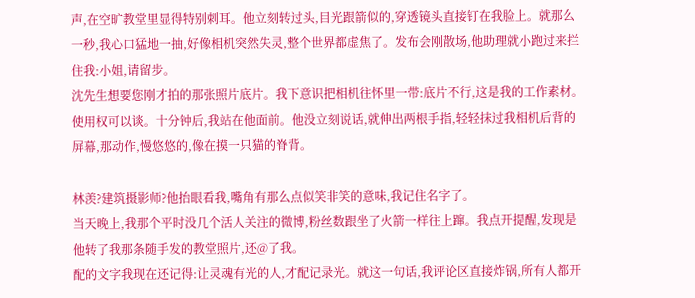声,在空旷教堂里显得特别刺耳。他立刻转过头,目光跟箭似的,穿透镜头直接钉在我脸上。就那么一秒,我心口猛地一抽,好像相机突然失灵,整个世界都虚焦了。发布会刚散场,他助理就小跑过来拦住我:小姐,请留步。
沈先生想要您刚才拍的那张照片底片。我下意识把相机往怀里一带:底片不行,这是我的工作素材。使用权可以谈。十分钟后,我站在他面前。他没立刻说话,就伸出两根手指,轻轻抹过我相机后背的屏幕,那动作,慢悠悠的,像在摸一只猫的脊背。

林羡?建筑摄影师?他抬眼看我,嘴角有那么点似笑非笑的意味,我记住名字了。
当天晚上,我那个平时没几个活人关注的微博,粉丝数跟坐了火箭一样往上蹿。我点开提醒,发现是他转了我那条随手发的教堂照片,还@了我。
配的文字我现在还记得:让灵魂有光的人,才配记录光。就这一句话,我评论区直接炸锅,所有人都开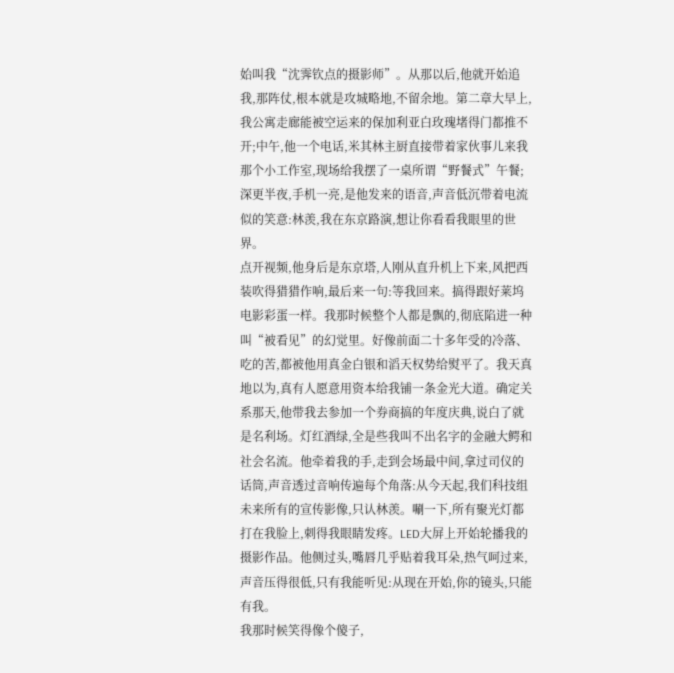始叫我“沈霁钦点的摄影师”。从那以后,他就开始追我,那阵仗,根本就是攻城略地,不留余地。第二章大早上,我公寓走廊能被空运来的保加利亚白玫瑰堵得门都推不开;中午,他一个电话,米其林主厨直接带着家伙事儿来我那个小工作室,现场给我摆了一桌所谓“野餐式”午餐;深更半夜,手机一亮,是他发来的语音,声音低沉带着电流似的笑意:林羡,我在东京路演,想让你看看我眼里的世界。
点开视频,他身后是东京塔,人刚从直升机上下来,风把西装吹得猎猎作响,最后来一句:等我回来。搞得跟好莱坞电影彩蛋一样。我那时候整个人都是飘的,彻底陷进一种叫“被看见”的幻觉里。好像前面二十多年受的冷落、吃的苦,都被他用真金白银和滔天权势给熨平了。我天真地以为,真有人愿意用资本给我铺一条金光大道。确定关系那天,他带我去参加一个券商搞的年度庆典,说白了就是名利场。灯红酒绿,全是些我叫不出名字的金融大鳄和社会名流。他牵着我的手,走到会场最中间,拿过司仪的话筒,声音透过音响传遍每个角落:从今天起,我们科技组未来所有的宣传影像,只认林羡。唰一下,所有聚光灯都打在我脸上,刺得我眼睛发疼。LED大屏上开始轮播我的摄影作品。他侧过头,嘴唇几乎贴着我耳朵,热气呵过来,声音压得很低,只有我能听见:从现在开始,你的镜头,只能有我。
我那时候笑得像个傻子,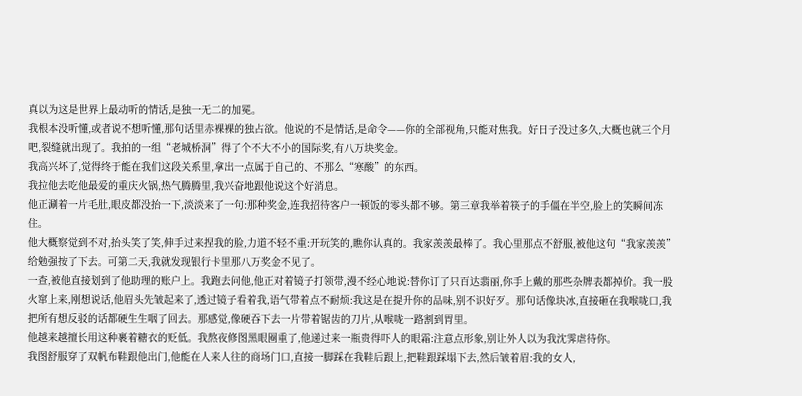真以为这是世界上最动听的情话,是独一无二的加冕。
我根本没听懂,或者说不想听懂,那句话里赤裸裸的独占欲。他说的不是情话,是命令——你的全部视角,只能对焦我。好日子没过多久,大概也就三个月吧,裂缝就出现了。我拍的一组“老城桥洞”得了个不大不小的国际奖,有八万块奖金。
我高兴坏了,觉得终于能在我们这段关系里,拿出一点属于自己的、不那么“寒酸”的东西。
我拉他去吃他最爱的重庆火锅,热气腾腾里,我兴奋地跟他说这个好消息。
他正涮着一片毛肚,眼皮都没抬一下,淡淡来了一句:那种奖金,连我招待客户一顿饭的零头都不够。第三章我举着筷子的手僵在半空,脸上的笑瞬间冻住。
他大概察觉到不对,抬头笑了笑,伸手过来捏我的脸,力道不轻不重:开玩笑的,瞧你认真的。我家羡羡最棒了。我心里那点不舒服,被他这句“我家羡羡”给勉强按了下去。可第二天,我就发现银行卡里那八万奖金不见了。
一查,被他直接划到了他助理的账户上。我跑去问他,他正对着镜子打领带,漫不经心地说:替你订了只百达翡丽,你手上戴的那些杂牌表都掉价。我一股火窜上来,刚想说话,他眉头先皱起来了,透过镜子看着我,语气带着点不耐烦:我这是在提升你的品味,别不识好歹。那句话像块冰,直接砸在我喉咙口,我把所有想反驳的话都硬生生咽了回去。那感觉,像硬吞下去一片带着锯齿的刀片,从喉咙一路割到胃里。
他越来越擅长用这种裹着糖衣的贬低。我熬夜修图黑眼圈重了,他递过来一瓶贵得吓人的眼霜:注意点形象,别让外人以为我沈霁虐待你。
我图舒服穿了双帆布鞋跟他出门,他能在人来人往的商场门口,直接一脚踩在我鞋后跟上,把鞋跟踩塌下去,然后皱着眉:我的女人,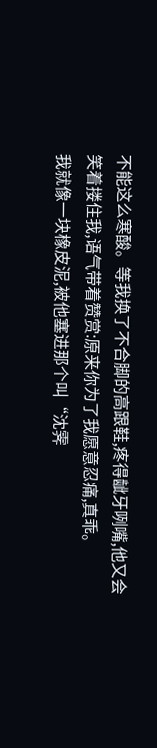不能这么寒酸。等我换了不合脚的高跟鞋,疼得龇牙咧嘴,他又会笑着搂住我,语气带着赞赏:原来你为了我愿意忍痛,真乖。
我就像一块橡皮泥,被他塞进那个叫“沈霁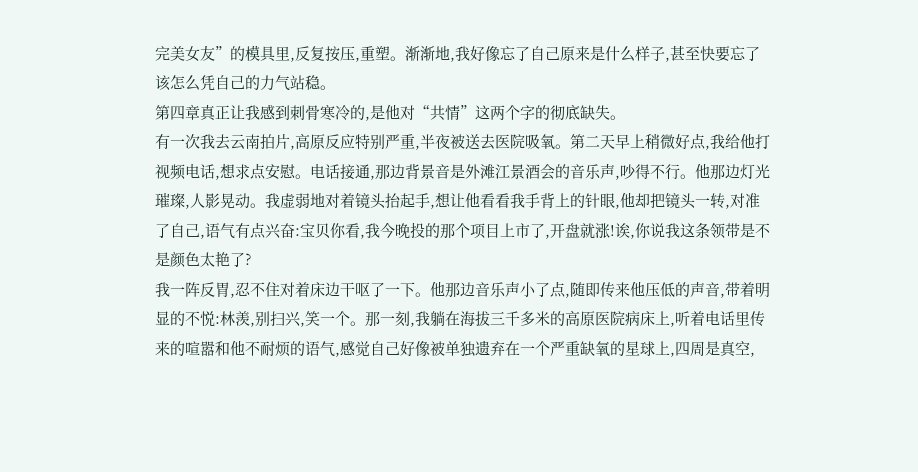完美女友”的模具里,反复按压,重塑。渐渐地,我好像忘了自己原来是什么样子,甚至快要忘了该怎么凭自己的力气站稳。
第四章真正让我感到刺骨寒冷的,是他对“共情”这两个字的彻底缺失。
有一次我去云南拍片,高原反应特别严重,半夜被送去医院吸氧。第二天早上稍微好点,我给他打视频电话,想求点安慰。电话接通,那边背景音是外滩江景酒会的音乐声,吵得不行。他那边灯光璀璨,人影晃动。我虚弱地对着镜头抬起手,想让他看看我手背上的针眼,他却把镜头一转,对准了自己,语气有点兴奋:宝贝你看,我今晚投的那个项目上市了,开盘就涨!诶,你说我这条领带是不是颜色太艳了?
我一阵反胃,忍不住对着床边干呕了一下。他那边音乐声小了点,随即传来他压低的声音,带着明显的不悦:林羡,别扫兴,笑一个。那一刻,我躺在海拔三千多米的高原医院病床上,听着电话里传来的喧嚣和他不耐烦的语气,感觉自己好像被单独遗弃在一个严重缺氧的星球上,四周是真空,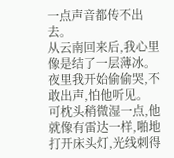一点声音都传不出去。
从云南回来后,我心里像是结了一层薄冰。夜里我开始偷偷哭,不敢出声,怕他听见。
可枕头稍微湿一点,他就像有雷达一样,啪地打开床头灯,光线刺得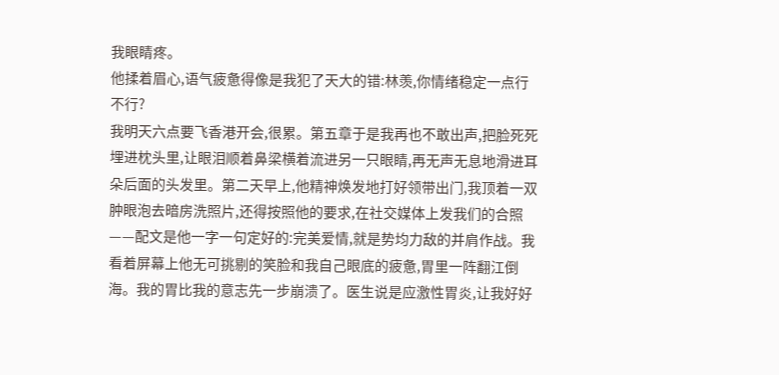我眼睛疼。
他揉着眉心,语气疲惫得像是我犯了天大的错:林羡,你情绪稳定一点行不行?
我明天六点要飞香港开会,很累。第五章于是我再也不敢出声,把脸死死埋进枕头里,让眼泪顺着鼻梁横着流进另一只眼睛,再无声无息地滑进耳朵后面的头发里。第二天早上,他精神焕发地打好领带出门,我顶着一双肿眼泡去暗房洗照片,还得按照他的要求,在社交媒体上发我们的合照——配文是他一字一句定好的:完美爱情,就是势均力敌的并肩作战。我看着屏幕上他无可挑剔的笑脸和我自己眼底的疲惫,胃里一阵翻江倒海。我的胃比我的意志先一步崩溃了。医生说是应激性胃炎,让我好好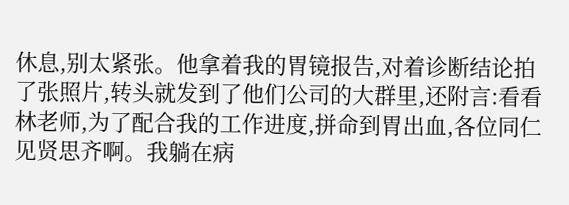休息,别太紧张。他拿着我的胃镜报告,对着诊断结论拍了张照片,转头就发到了他们公司的大群里,还附言:看看林老师,为了配合我的工作进度,拼命到胃出血,各位同仁见贤思齐啊。我躺在病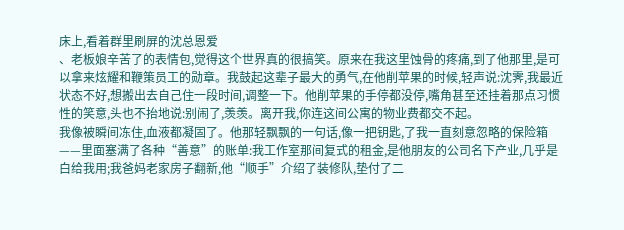床上,看着群里刷屏的沈总恩爱
、老板娘辛苦了的表情包,觉得这个世界真的很搞笑。原来在我这里蚀骨的疼痛,到了他那里,是可以拿来炫耀和鞭策员工的勋章。我鼓起这辈子最大的勇气,在他削苹果的时候,轻声说:沈霁,我最近状态不好,想搬出去自己住一段时间,调整一下。他削苹果的手停都没停,嘴角甚至还挂着那点习惯性的笑意,头也不抬地说:别闹了,羡羡。离开我,你连这间公寓的物业费都交不起。
我像被瞬间冻住,血液都凝固了。他那轻飘飘的一句话,像一把钥匙,了我一直刻意忽略的保险箱——里面塞满了各种“善意”的账单:我工作室那间复式的租金,是他朋友的公司名下产业,几乎是白给我用;我爸妈老家房子翻新,他“顺手”介绍了装修队,垫付了二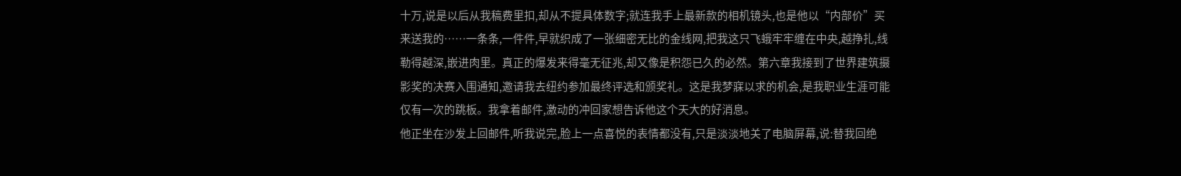十万,说是以后从我稿费里扣,却从不提具体数字;就连我手上最新款的相机镜头,也是他以“内部价”买来送我的……一条条,一件件,早就织成了一张细密无比的金线网,把我这只飞蛾牢牢缠在中央,越挣扎,线勒得越深,嵌进肉里。真正的爆发来得毫无征兆,却又像是积怨已久的必然。第六章我接到了世界建筑摄影奖的决赛入围通知,邀请我去纽约参加最终评选和颁奖礼。这是我梦寐以求的机会,是我职业生涯可能仅有一次的跳板。我拿着邮件,激动的冲回家想告诉他这个天大的好消息。
他正坐在沙发上回邮件,听我说完,脸上一点喜悦的表情都没有,只是淡淡地关了电脑屏幕,说:替我回绝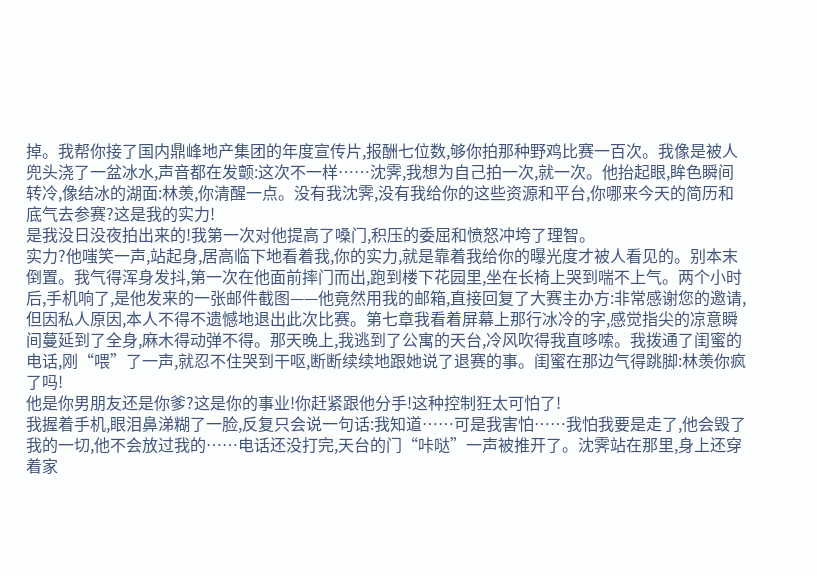掉。我帮你接了国内鼎峰地产集团的年度宣传片,报酬七位数,够你拍那种野鸡比赛一百次。我像是被人兜头浇了一盆冰水,声音都在发颤:这次不一样……沈霁,我想为自己拍一次,就一次。他抬起眼,眸色瞬间转冷,像结冰的湖面:林羡,你清醒一点。没有我沈霁,没有我给你的这些资源和平台,你哪来今天的简历和底气去参赛?这是我的实力!
是我没日没夜拍出来的!我第一次对他提高了嗓门,积压的委屈和愤怒冲垮了理智。
实力?他嗤笑一声,站起身,居高临下地看着我,你的实力,就是靠着我给你的曝光度才被人看见的。别本末倒置。我气得浑身发抖,第一次在他面前摔门而出,跑到楼下花园里,坐在长椅上哭到喘不上气。两个小时后,手机响了,是他发来的一张邮件截图——他竟然用我的邮箱,直接回复了大赛主办方:非常感谢您的邀请,但因私人原因,本人不得不遗憾地退出此次比赛。第七章我看着屏幕上那行冰冷的字,感觉指尖的凉意瞬间蔓延到了全身,麻木得动弹不得。那天晚上,我逃到了公寓的天台,冷风吹得我直哆嗦。我拨通了闺蜜的电话,刚“喂”了一声,就忍不住哭到干呕,断断续续地跟她说了退赛的事。闺蜜在那边气得跳脚:林羡你疯了吗!
他是你男朋友还是你爹?这是你的事业!你赶紧跟他分手!这种控制狂太可怕了!
我握着手机,眼泪鼻涕糊了一脸,反复只会说一句话:我知道……可是我害怕……我怕我要是走了,他会毁了我的一切,他不会放过我的……电话还没打完,天台的门“咔哒”一声被推开了。沈霁站在那里,身上还穿着家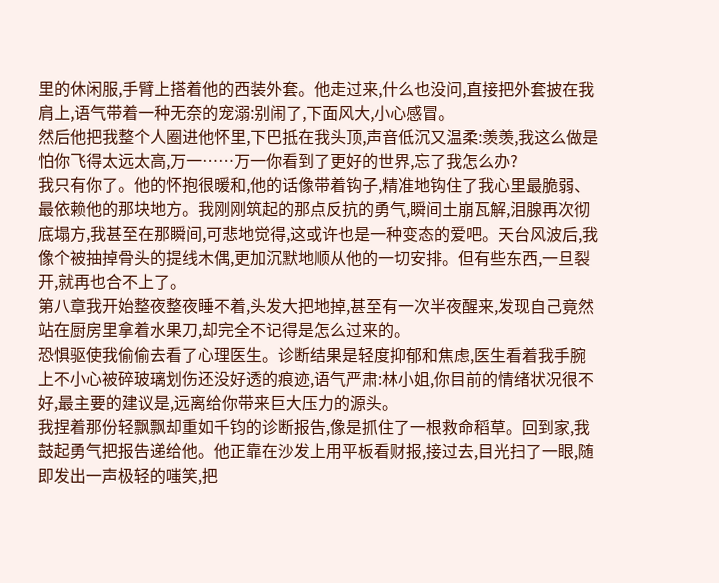里的休闲服,手臂上搭着他的西装外套。他走过来,什么也没问,直接把外套披在我肩上,语气带着一种无奈的宠溺:别闹了,下面风大,小心感冒。
然后他把我整个人圈进他怀里,下巴抵在我头顶,声音低沉又温柔:羡羡,我这么做是怕你飞得太远太高,万一……万一你看到了更好的世界,忘了我怎么办?
我只有你了。他的怀抱很暖和,他的话像带着钩子,精准地钩住了我心里最脆弱、最依赖他的那块地方。我刚刚筑起的那点反抗的勇气,瞬间土崩瓦解,泪腺再次彻底塌方,我甚至在那瞬间,可悲地觉得,这或许也是一种变态的爱吧。天台风波后,我像个被抽掉骨头的提线木偶,更加沉默地顺从他的一切安排。但有些东西,一旦裂开,就再也合不上了。
第八章我开始整夜整夜睡不着,头发大把地掉,甚至有一次半夜醒来,发现自己竟然站在厨房里拿着水果刀,却完全不记得是怎么过来的。
恐惧驱使我偷偷去看了心理医生。诊断结果是轻度抑郁和焦虑,医生看着我手腕上不小心被碎玻璃划伤还没好透的痕迹,语气严肃:林小姐,你目前的情绪状况很不好,最主要的建议是,远离给你带来巨大压力的源头。
我捏着那份轻飘飘却重如千钧的诊断报告,像是抓住了一根救命稻草。回到家,我鼓起勇气把报告递给他。他正靠在沙发上用平板看财报,接过去,目光扫了一眼,随即发出一声极轻的嗤笑,把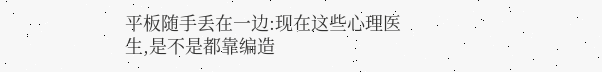平板随手丢在一边:现在这些心理医生,是不是都靠编造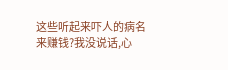这些听起来吓人的病名来赚钱?我没说话,心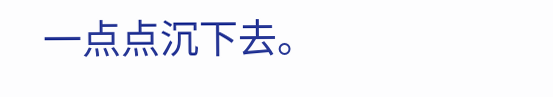一点点沉下去。